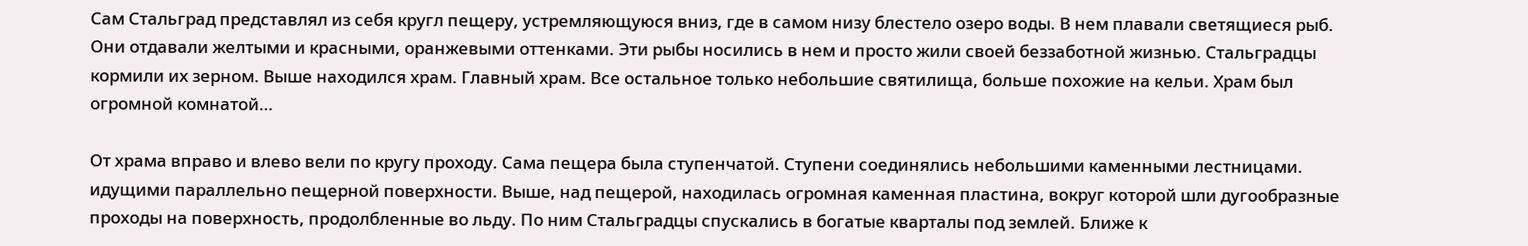Сам Стальград представлял из себя кругл пещеру, устремляющуюся вниз, где в самом низу блестело озеро воды. В нем плавали светящиеся рыб. Они отдавали желтыми и красными, оранжевыми оттенками. Эти рыбы носились в нем и просто жили своей беззаботной жизнью. Стальградцы кормили их зерном. Выше находился храм. Главный храм. Все остальное только небольшие святилища, больше похожие на кельи. Храм был огромной комнатой…

От храма вправо и влево вели по кругу проходу. Сама пещера была ступенчатой. Ступени соединялись небольшими каменными лестницами. идущими параллельно пещерной поверхности. Выше, над пещерой, находилась огромная каменная пластина, вокруг которой шли дугообразные проходы на поверхность, продолбленные во льду. По ним Стальградцы спускались в богатые кварталы под землей. Ближе к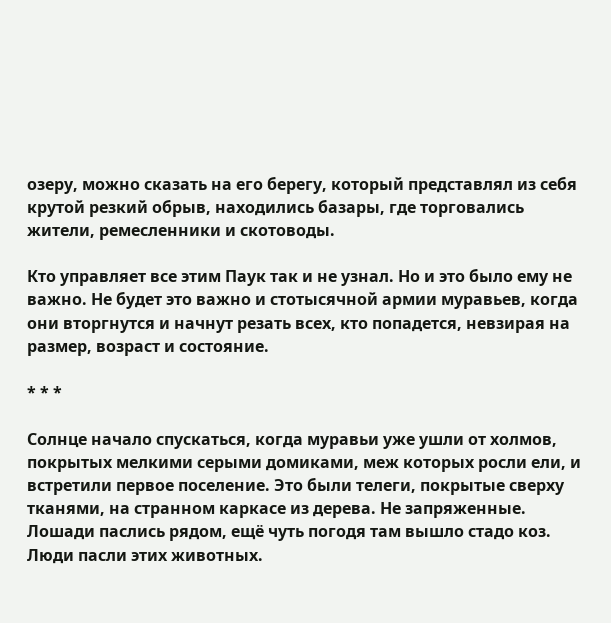озеру, можно сказать на его берегу, который представлял из себя крутой резкий обрыв, находились базары, где торговались жители, ремесленники и скотоводы.

Кто управляет все этим Паук так и не узнал. Но и это было ему не важно. Не будет это важно и стотысячной армии муравьев, когда они вторгнутся и начнут резать всех, кто попадется, невзирая на размер, возраст и состояние.

* * *

Солнце начало спускаться, когда муравьи уже ушли от холмов, покрытых мелкими серыми домиками, меж которых росли ели, и встретили первое поселение. Это были телеги, покрытые сверху тканями, на странном каркасе из дерева. Не запряженные. Лошади паслись рядом, ещё чуть погодя там вышло стадо коз. Люди пасли этих животных.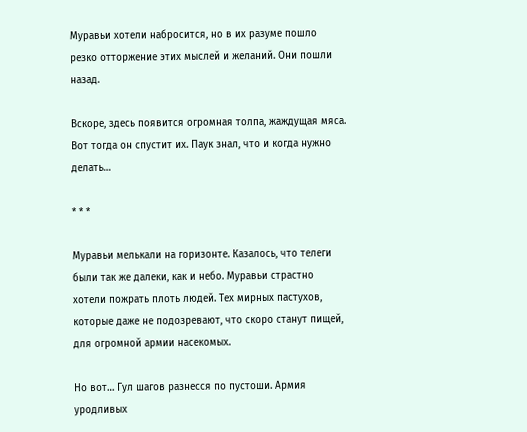Муравьи хотели набросится, но в их разуме пошло резко отторжение этих мыслей и желаний. Они пошли назад.

Вскоре, здесь появится огромная толпа, жаждущая мяса. Вот тогда он спустит их. Паук знал, что и когда нужно делать…

* * *

Муравьи мелькали на горизонте. Казалось, что телеги были так же далеки, как и небо. Муравьи страстно хотели пожрать плоть людей. Тех мирных пастухов, которые даже не подозревают, что скоро станут пищей, для огромной армии насекомых.

Но вот… Гул шагов разнесся по пустоши. Армия уродливых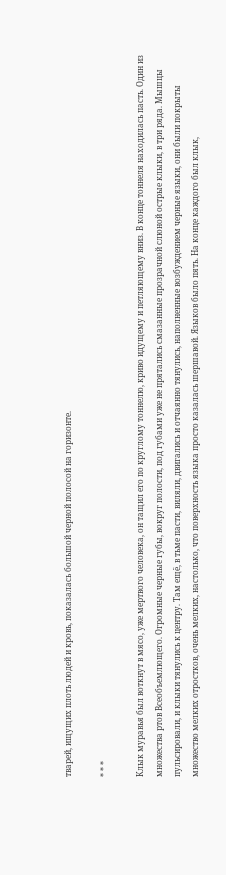тварей, ищущих плоть людей и кровь, показалась большой черной полосой на горизонте.

* * *

Клык муравья был воткнут в мясо, уже мертвого человека, он тащил его по круглому тоннелю, криво идущему и петляющему вниз. В конце тоннеля находилась пасть. Один из множества ртов Всеобъемлющего. Огромные черные губы, вокруг полости, под губами уже не прятались смазанные прозрачной слюной острые клыки, в три ряда. Мышцы пульсировали, и клыки тянулись к центру. Там ещё, в тьме пасти, виляли, двигались и отчаянно тянулись, наполненные возбуждением черные языки, они были покрыты множество мелких отростков, очень мелких, настолько, что поверхность языка просто казалась шершавой. Языков было пять. На конце каждого был клык,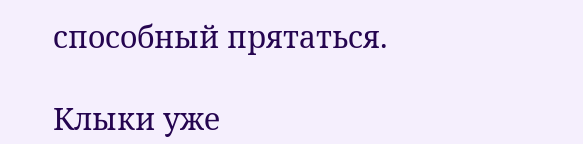способный прятаться.

Клыки уже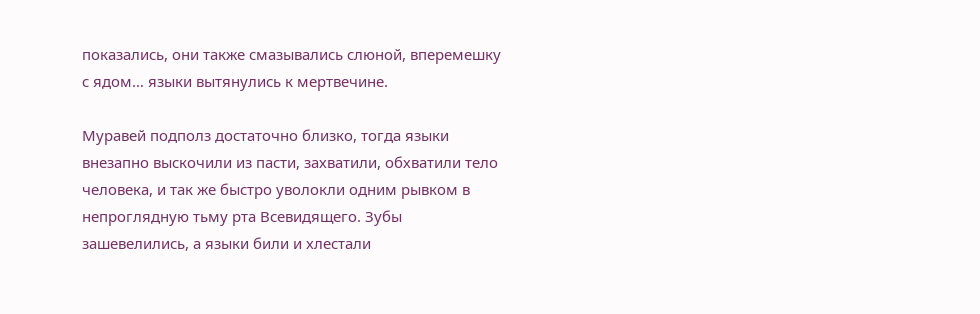показались, они также смазывались слюной, вперемешку с ядом… языки вытянулись к мертвечине.

Муравей подполз достаточно близко, тогда языки внезапно выскочили из пасти, захватили, обхватили тело человека, и так же быстро уволокли одним рывком в непроглядную тьму рта Всевидящего. Зубы зашевелились, а языки били и хлестали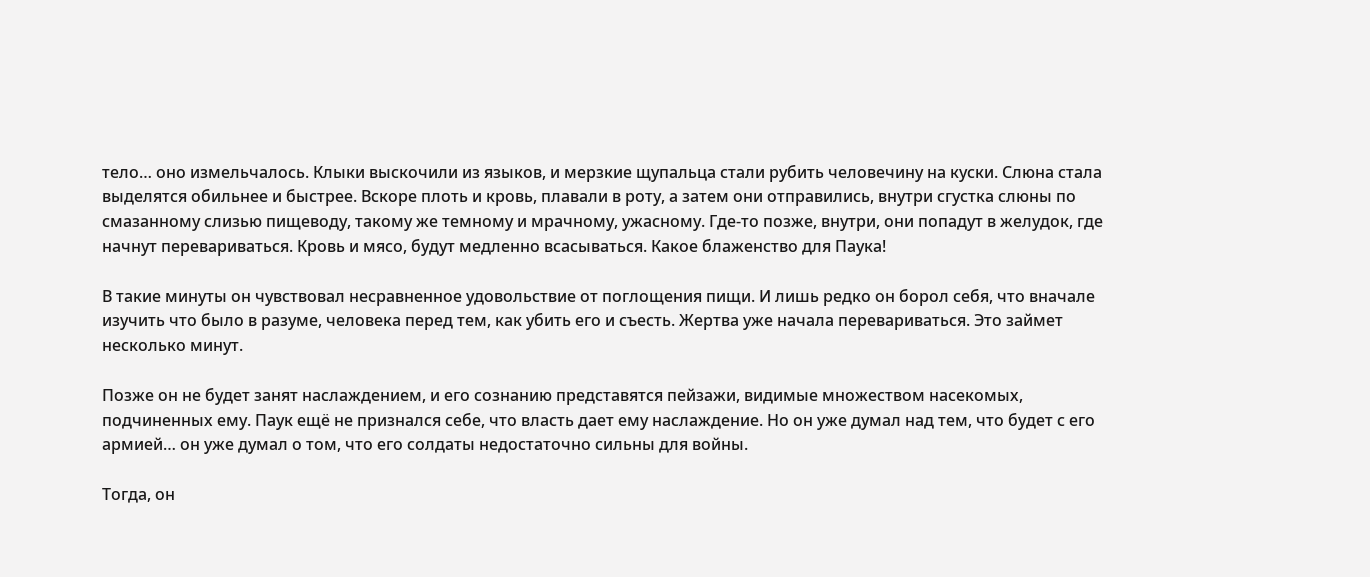тело… оно измельчалось. Клыки выскочили из языков, и мерзкие щупальца стали рубить человечину на куски. Слюна стала выделятся обильнее и быстрее. Вскоре плоть и кровь, плавали в роту, а затем они отправились, внутри сгустка слюны по смазанному слизью пищеводу, такому же темному и мрачному, ужасному. Где-то позже, внутри, они попадут в желудок, где начнут перевариваться. Кровь и мясо, будут медленно всасываться. Какое блаженство для Паука!

В такие минуты он чувствовал несравненное удовольствие от поглощения пищи. И лишь редко он борол себя, что вначале изучить что было в разуме, человека перед тем, как убить его и съесть. Жертва уже начала перевариваться. Это займет несколько минут.

Позже он не будет занят наслаждением, и его сознанию представятся пейзажи, видимые множеством насекомых, подчиненных ему. Паук ещё не признался себе, что власть дает ему наслаждение. Но он уже думал над тем, что будет с его армией… он уже думал о том, что его солдаты недостаточно сильны для войны.

Тогда, он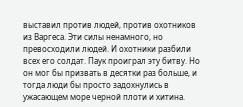выставил против людей, против охотников из Варгеса. Эти силы ненамного, но превосходили людей. И охотники разбили всех его солдат. Паук проиграл эту битву. Но он мог бы призвать в десятки раз больше, и тогда люди бы просто задохнулись в ужасающем море черной плоти и хитина.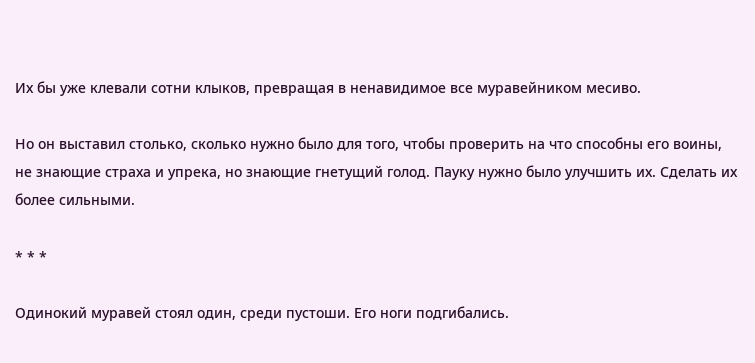Их бы уже клевали сотни клыков, превращая в ненавидимое все муравейником месиво.

Но он выставил столько, сколько нужно было для того, чтобы проверить на что способны его воины, не знающие страха и упрека, но знающие гнетущий голод. Пауку нужно было улучшить их. Сделать их более сильными.

* * *

Одинокий муравей стоял один, среди пустоши. Его ноги подгибались.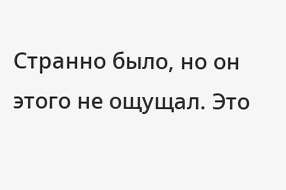Странно было, но он этого не ощущал. Это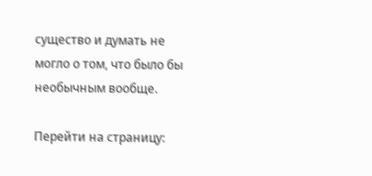существо и думать не могло о том, что было бы необычным вообще.

Перейти на страницу: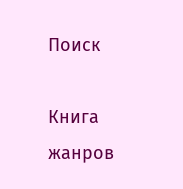Поиск

Книга жанров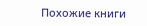Похожие книги